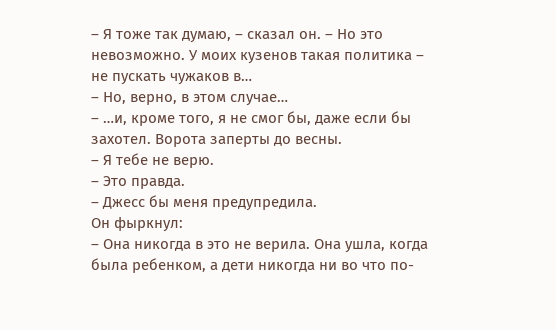– Я тоже так думаю, – сказал он. – Но это невозможно. У моих кузенов такая политика – не пускать чужаков в…
– Но, верно, в этом случае…
– …и, кроме того, я не смог бы, даже если бы захотел. Ворота заперты до весны.
– Я тебе не верю.
– Это правда.
– Джесс бы меня предупредила.
Он фыркнул:
– Она никогда в это не верила. Она ушла, когда была ребенком, а дети никогда ни во что по-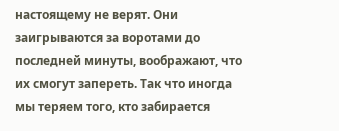настоящему не верят. Они заигрываются за воротами до последней минуты, воображают, что их смогут запереть. Так что иногда мы теряем того, кто забирается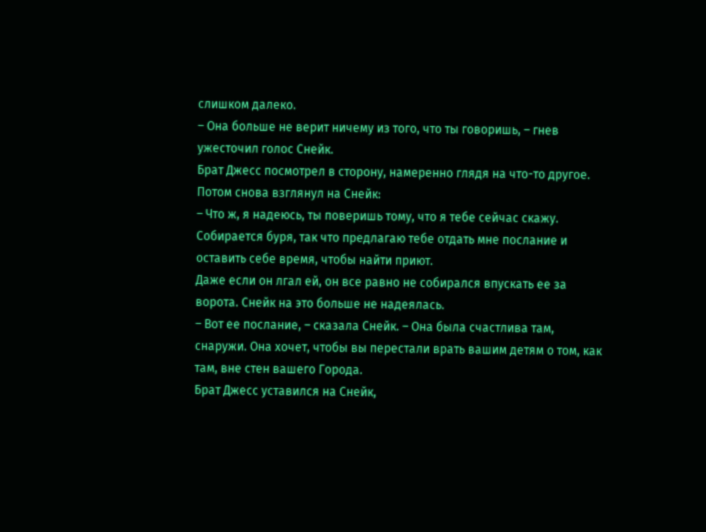слишком далеко.
– Она больше не верит ничему из того, что ты говоришь, – гнев ужесточил голос Снейк.
Брат Джесс посмотрел в сторону, намеренно глядя на что-то другое. Потом снова взглянул на Снейк:
– Что ж, я надеюсь, ты поверишь тому, что я тебе сейчас скажу. Собирается буря, так что предлагаю тебе отдать мне послание и оставить себе время, чтобы найти приют.
Даже если он лгал ей, он все равно не собирался впускать ее за ворота. Снейк на это больше не надеялась.
– Вот ее послание, – сказала Снейк. – Она была счастлива там, снаружи. Она хочет, чтобы вы перестали врать вашим детям о том, как там, вне стен вашего Города.
Брат Джесс уставился на Снейк,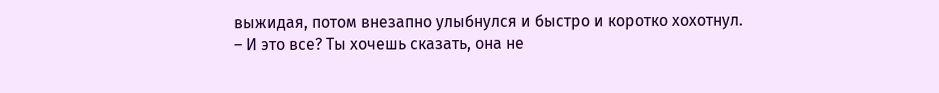выжидая, потом внезапно улыбнулся и быстро и коротко хохотнул.
– И это все? Ты хочешь сказать, она не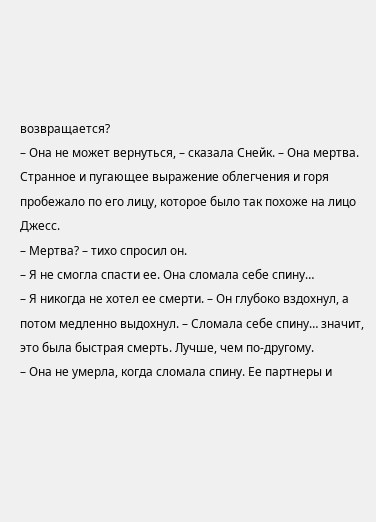возвращается?
– Она не может вернуться, – сказала Снейк. – Она мертва.
Странное и пугающее выражение облегчения и горя пробежало по его лицу, которое было так похоже на лицо Джесс.
– Мертва? – тихо спросил он.
– Я не смогла спасти ее. Она сломала себе спину…
– Я никогда не хотел ее смерти. – Он глубоко вздохнул, а потом медленно выдохнул. – Сломала себе спину… значит, это была быстрая смерть. Лучше, чем по-другому.
– Она не умерла, когда сломала спину. Ее партнеры и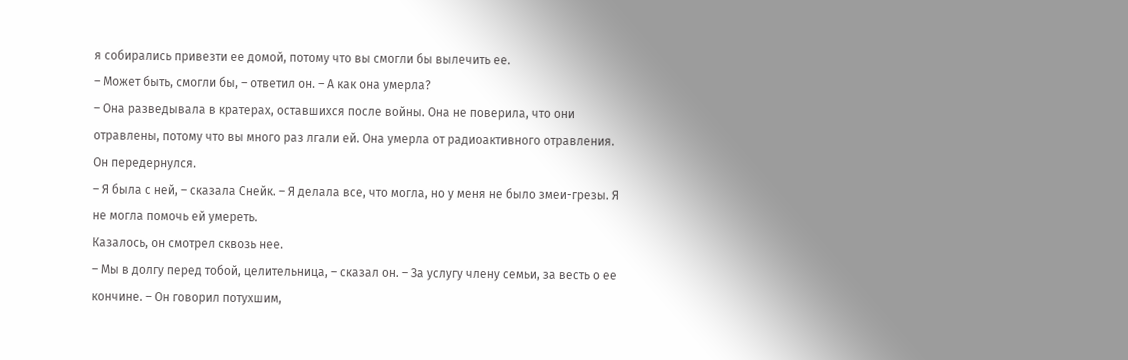я собирались привезти ее домой, потому что вы смогли бы вылечить ее.
– Может быть, смогли бы, – ответил он. – А как она умерла?
– Она разведывала в кратерах, оставшихся после войны. Она не поверила, что они отравлены, потому что вы много раз лгали ей. Она умерла от радиоактивного отравления.
Он передернулся.
– Я была с ней, – сказала Снейк. – Я делала все, что могла, но у меня не было змеи-грезы. Я не могла помочь ей умереть.
Казалось, он смотрел сквозь нее.
– Мы в долгу перед тобой, целительница, – сказал он. – За услугу члену семьи, за весть о ее кончине. – Он говорил потухшим,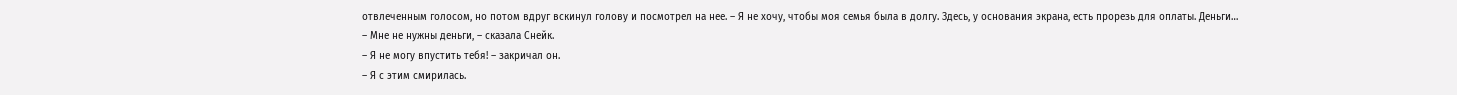отвлеченным голосом, но потом вдруг вскинул голову и посмотрел на нее. – Я не хочу, чтобы моя семья была в долгу. Здесь, у основания экрана, есть прорезь для оплаты. Деньги…
– Мне не нужны деньги, – сказала Снейк.
– Я не могу впустить тебя! – закричал он.
– Я с этим смирилась.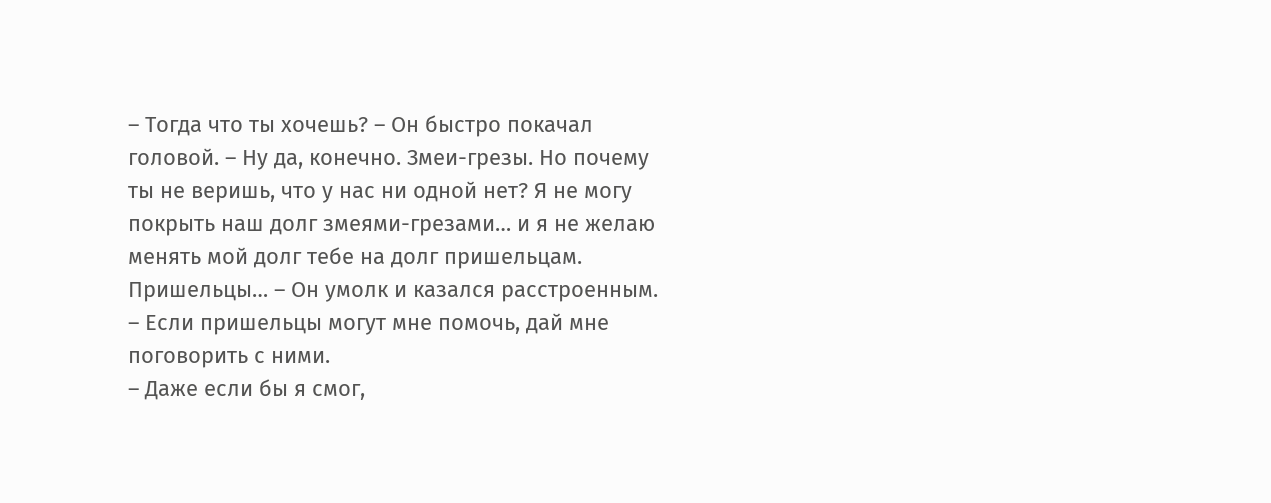– Тогда что ты хочешь? – Он быстро покачал головой. – Ну да, конечно. Змеи-грезы. Но почему ты не веришь, что у нас ни одной нет? Я не могу покрыть наш долг змеями-грезами… и я не желаю менять мой долг тебе на долг пришельцам. Пришельцы… – Он умолк и казался расстроенным.
– Если пришельцы могут мне помочь, дай мне поговорить с ними.
– Даже если бы я смог,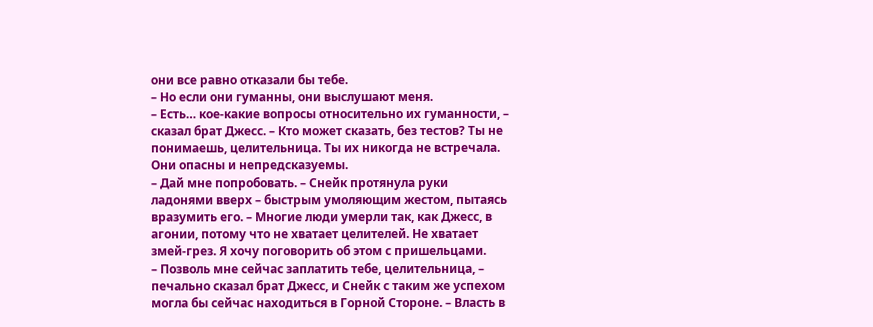они все равно отказали бы тебе.
– Но если они гуманны, они выслушают меня.
– Есть… кое-какие вопросы относительно их гуманности, – сказал брат Джесс. – Кто может сказать, без тестов? Ты не понимаешь, целительница. Ты их никогда не встречала. Они опасны и непредсказуемы.
– Дай мне попробовать. – Снейк протянула руки ладонями вверх – быстрым умоляющим жестом, пытаясь вразумить его. – Многие люди умерли так, как Джесс, в агонии, потому что не хватает целителей. Не хватает змей-грез. Я хочу поговорить об этом с пришельцами.
– Позволь мне сейчас заплатить тебе, целительница, – печально сказал брат Джесс, и Снейк с таким же успехом могла бы сейчас находиться в Горной Стороне. – Власть в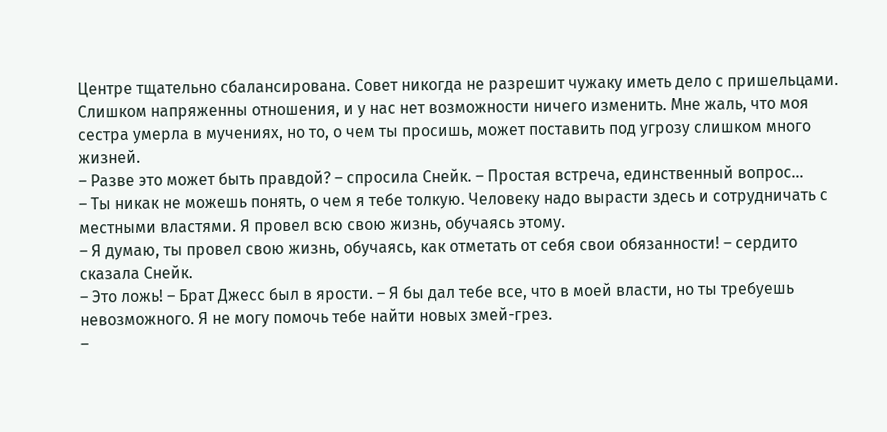Центре тщательно сбалансирована. Совет никогда не разрешит чужаку иметь дело с пришельцами. Слишком напряженны отношения, и у нас нет возможности ничего изменить. Мне жаль, что моя сестра умерла в мучениях, но то, о чем ты просишь, может поставить под угрозу слишком много жизней.
– Разве это может быть правдой? – спросила Снейк. – Простая встреча, единственный вопрос…
– Ты никак не можешь понять, о чем я тебе толкую. Человеку надо вырасти здесь и сотрудничать с местными властями. Я провел всю свою жизнь, обучаясь этому.
– Я думаю, ты провел свою жизнь, обучаясь, как отметать от себя свои обязанности! – сердито сказала Снейк.
– Это ложь! – Брат Джесс был в ярости. – Я бы дал тебе все, что в моей власти, но ты требуешь невозможного. Я не могу помочь тебе найти новых змей-грез.
–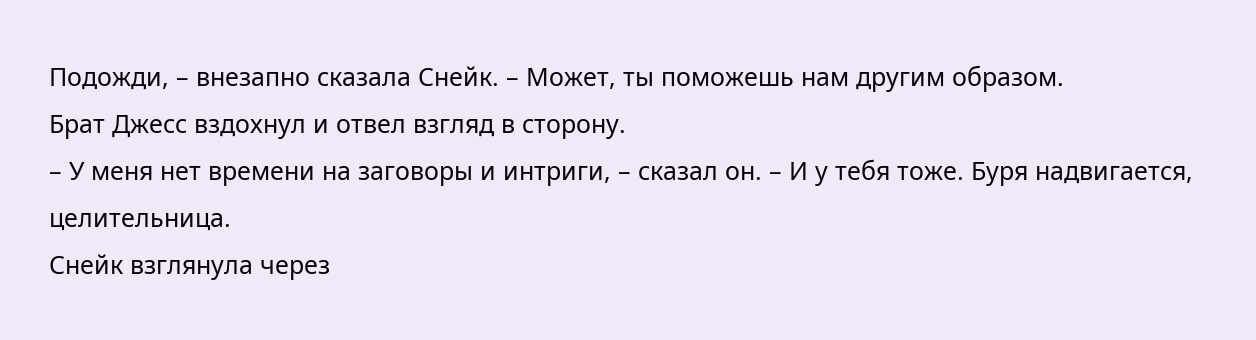Подожди, – внезапно сказала Снейк. – Может, ты поможешь нам другим образом.
Брат Джесс вздохнул и отвел взгляд в сторону.
– У меня нет времени на заговоры и интриги, – сказал он. – И у тебя тоже. Буря надвигается, целительница.
Снейк взглянула через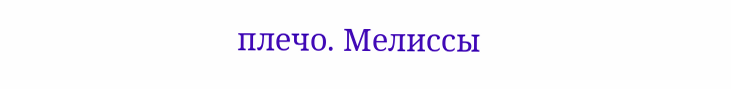плечо. Мелиссы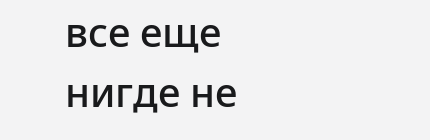все еще нигде не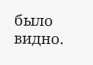было видно.